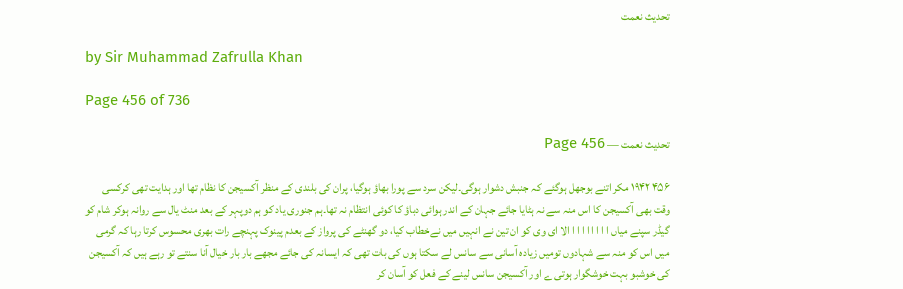تحدیث نعمت

by Sir Muhammad Zafrulla Khan

Page 456 of 736

تحدیث نعمت — Page 456

۴۵۶ ۱۹۴۲ مکر اتنے بوجھل ہوگئے کہ جنبش دشوار ہوگی۔لیکن سرد سے پورا بھاؤ ہوگیا، پران کی بلندی کے منظر آکسیجن کا نظام تھا اور ہدایت تھی کرکسی وقت بھی آکسیجن کا اس منہ سے نہ ہٹایا جائے جہان کے اندر ہوائی دباؤ کا کوئی انتظام نہ تھا۔ہم جنوری یاد کو ہم دوپہر کے بعد منٹ یال سے روانہ ہوکر شام کو گیڈر سپنے میاں ا ا ا ا ا ا ا ا الا ای وی کو ان تین نے انہیں میں نےخطاب کیا، دو گھنٹے کی پرواز کے بعدم پینوک پہنچے رات بھری محسوس کرتا رہا کہ گرمی میں اس کو منہ سے شہادوں تومیں زیادہ آسانی سے سانس لے سکتا ہوں کی بات تھی کہ ایسانہ کی جائے مجھے بار بار خیال آنا سنتے تو رہے ہیں کہ آکسیجن کی خوشبو بہت خوشگوار ہوتی ے اور آکسیجن سانس لینے کے فعل کو آسان کر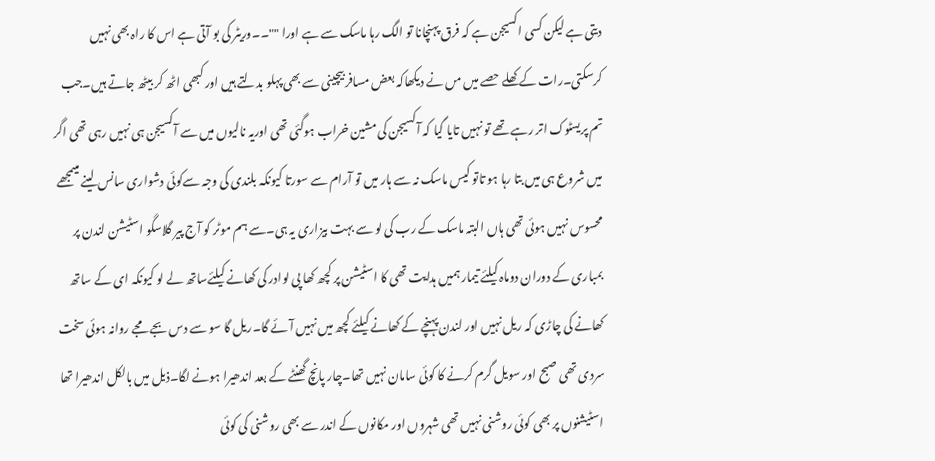دیتی ہے لیکن کسی اکسیجن ہے کہ فرق پہنچانا تو الگ رہا ماسک سے ہے اورا ""۔۔وریٹر کی بو آتی ہے اس کا راہ بھی نہیں کرسکتی۔رات کے کھلے حصے میں مں نے دیکھاکہ بعض مسافر بیچینی سے بھی پہلو بدلتے ہیں اور کبھی اٹھ کر بیٹھ جاتے ہیں۔جب تم پریسٹوک اتر رہے تھے تو نہیں تایا گیا کہ آکسیجن کی مشین خراب ہوگئی تھی اوریہ نالیوں میں سے آکسیجن ہی نہیں رہی تھی اگر میں شروع ہی میں بتا رہا ہو تاتو کیس ماسک نہ سے ہار میں تو آرام سے سورتا کیونکہ بلندی کی وجہ سےکوئی دشواری سانس لینے میںمجھے محسوس نہیں ہوئی تھی ہاں البتہ ماسک کے رب کی لو سے بہت بیزاری یہ ہی۔سے ہم موٹر کو آج پیر گلاسگو اسٹیشن لندن پر بمباری کے دوران دوماہ کیلئے تیمار ہمیں ہدایت تھی کا اسٹیشن پر کچھ کھا پی لوادر کی کھانے کیلئےساتھ لے لو کیونکہ ای کے ساتھ کھانے کی چاڑی کہ ریل نہیں اور لندن پہنچے کے کھانے کیلئے کچھ میں نہیں آئے گا۔ریل گا سو سے دس بجے مجے روانہ ہوئی سخت سردی تھی صبح اور سویل گرم کرنے کا کوئی سامان نہیں تھا۔چار پانچ گھنٹے کے بعد اندھیرا ہونے لگا۔ذیل میں بالکل اندھیرا تھا اسٹیشنوں پر بھی کوئی روشنی نہیں تھی شہروں اور مکانوں کے اندر سے بھی روشنی کی کوئی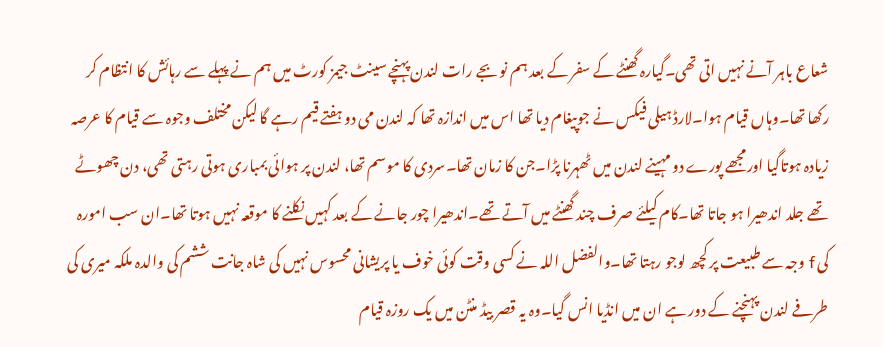شعاع باہر آنے نہیں اتی تھی۔گیارہ گھنٹے کے سفر کے بعد ہم نو بجے رات لندن پہنچے سینٹ جیمز کورٹ میں ہم نے پہلے سے رہائش کا انتظام کر رکھا تھا۔وہاں قیام ہوا۔لارڈ ہیلی فیکس نے جوپیغام دیا تھا اس میں اندازہ تھا کہ لندن می دو ہفتے قیم رہے گا لیکن مختلف وجوہ سے قیام کا عرصہ زیادہ ہوتاگیا اورمجھے پورے دو مہینے لندن میں ٹھہرنا پڑا۔جن کا زمان تھا۔سردی کا موسم تھا، لندن پر ہوائی بمباری ہوتی رہتی تھی، دن چھوٹے تھے جلد اندھیرا ہو جاتا تھا۔کام کیلئے صرف چند گھنٹے میں آتے تھے۔اندھیرا چور جانے کے بعد کہیں نکلنے کا موقعہ نہیں ہوتا تھا۔ان سب امورہ کی f وجہ سے طبیعت پر کچھ لوجو رہتا تھا۔والفضل اللہ نے کسی وقت کوئی خوف یا پریشانی محسوس نہیں کی شاہ جانت ششم کی والدہ ملکہ میری کی طرفے لندن پہنچنے کے دور ہے ان میں انڈیا انس گیا۔وہ یہ قصر بیڈ منٹن میں یک روزہ قیام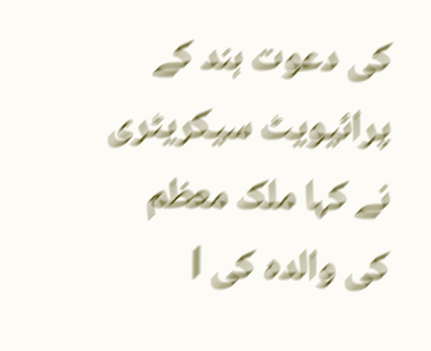کی دعوت ہند کے پرائیویٹ سیکریٹری نے کہا ملک معظم کی والدہ کی I